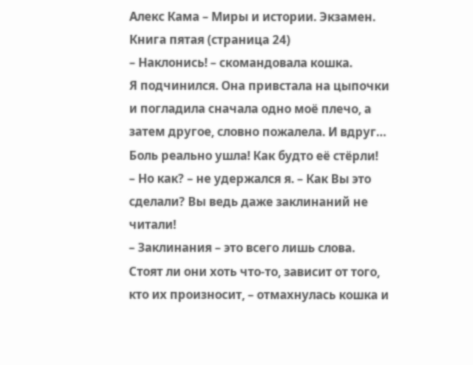Алекс Кама – Миры и истории. Экзамен. Книга пятая (страница 24)
– Наклонись! – скомандовала кошка.
Я подчинился. Она привстала на цыпочки и погладила сначала одно моё плечо, а затем другое, словно пожалела. И вдруг… Боль реально ушла! Как будто её стёрли!
– Но как? – не удержался я. – Как Вы это сделали? Вы ведь даже заклинаний не читали!
– Заклинания – это всего лишь слова. Стоят ли они хоть что-то, зависит от того, кто их произносит, – отмахнулась кошка и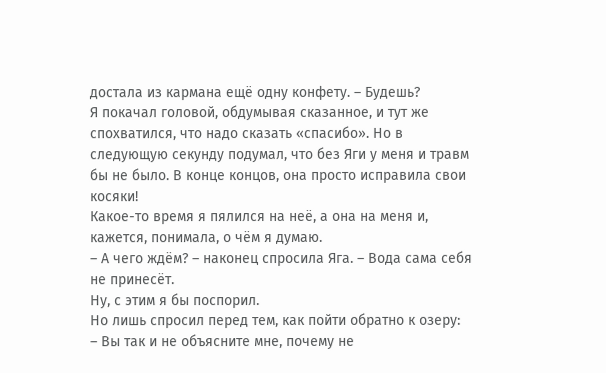достала из кармана ещё одну конфету. – Будешь?
Я покачал головой, обдумывая сказанное, и тут же спохватился, что надо сказать «спасибо». Но в следующую секунду подумал, что без Яги у меня и травм бы не было. В конце концов, она просто исправила свои косяки!
Какое-то время я пялился на неё, а она на меня и, кажется, понимала, о чём я думаю.
– А чего ждём? – наконец спросила Яга. – Вода сама себя не принесёт.
Ну, с этим я бы поспорил.
Но лишь спросил перед тем, как пойти обратно к озеру:
– Вы так и не объясните мне, почему не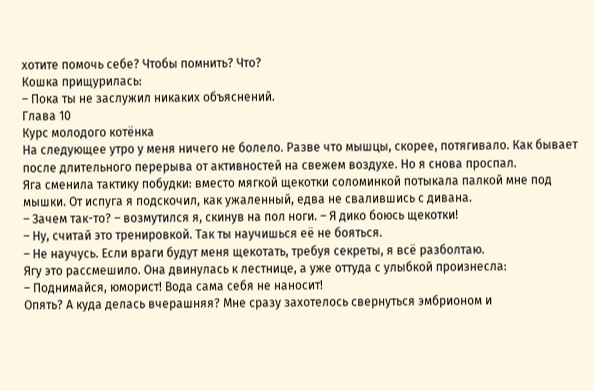хотите помочь себе? Чтобы помнить? Что?
Кошка прищурилась:
– Пока ты не заслужил никаких объяснений.
Глава 10
Курс молодого котёнка
На следующее утро у меня ничего не болело. Разве что мышцы, скорее, потягивало. Как бывает после длительного перерыва от активностей на свежем воздухе. Но я снова проспал.
Яга сменила тактику побудки: вместо мягкой щекотки соломинкой потыкала палкой мне под мышки. От испуга я подскочил, как ужаленный, едва не свалившись с дивана.
– Зачем так-то? – возмутился я, скинув на пол ноги. – Я дико боюсь щекотки!
– Ну, считай это тренировкой. Так ты научишься её не бояться.
– Не научусь. Если враги будут меня щекотать, требуя секреты, я всё разболтаю.
Ягу это рассмешило. Она двинулась к лестнице, а уже оттуда с улыбкой произнесла:
– Поднимайся, юморист! Вода сама себя не наносит!
Опять? А куда делась вчерашняя? Мне сразу захотелось свернуться эмбрионом и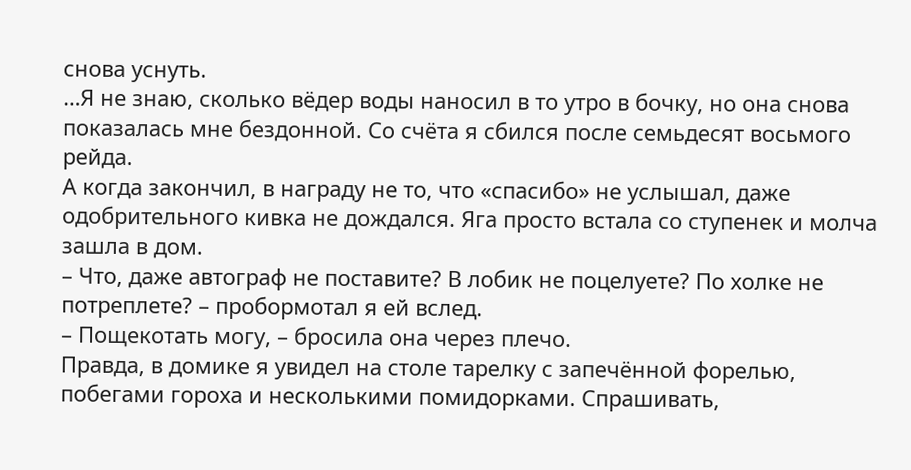снова уснуть.
…Я не знаю, сколько вёдер воды наносил в то утро в бочку, но она снова показалась мне бездонной. Со счёта я сбился после семьдесят восьмого рейда.
А когда закончил, в награду не то, что «спасибо» не услышал, даже одобрительного кивка не дождался. Яга просто встала со ступенек и молча зашла в дом.
– Что, даже автограф не поставите? В лобик не поцелуете? По холке не потреплете? – пробормотал я ей вслед.
– Пощекотать могу, – бросила она через плечо.
Правда, в домике я увидел на столе тарелку с запечённой форелью, побегами гороха и несколькими помидорками. Спрашивать,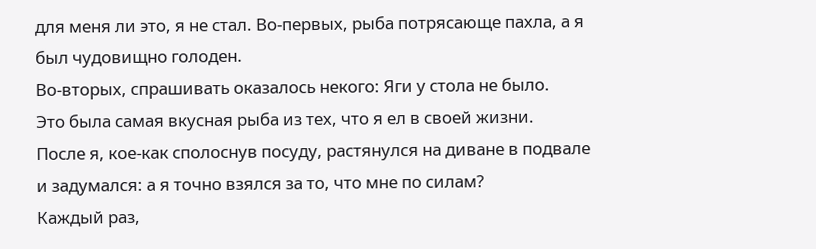для меня ли это, я не стал. Во-первых, рыба потрясающе пахла, а я был чудовищно голоден.
Во-вторых, спрашивать оказалось некого: Яги у стола не было.
Это была самая вкусная рыба из тех, что я ел в своей жизни.
После я, кое-как сполоснув посуду, растянулся на диване в подвале и задумался: а я точно взялся за то, что мне по силам?
Каждый раз,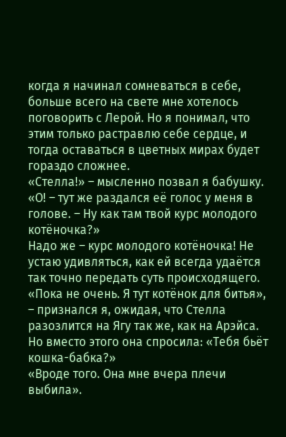когда я начинал сомневаться в себе, больше всего на свете мне хотелось поговорить с Лерой. Но я понимал, что этим только растравлю себе сердце, и тогда оставаться в цветных мирах будет гораздо сложнее.
«Стелла!» – мысленно позвал я бабушку.
«О! – тут же раздался её голос у меня в голове. – Ну как там твой курс молодого котёночка?»
Надо же – курс молодого котёночка! Не устаю удивляться, как ей всегда удаётся так точно передать суть происходящего.
«Пока не очень. Я тут котёнок для битья», – признался я, ожидая, что Стелла разозлится на Ягу так же, как на Арэйса.
Но вместо этого она спросила: «Тебя бьёт кошка-бабка?»
«Вроде того. Она мне вчера плечи выбила».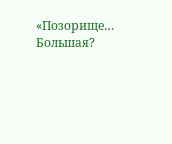«Позорище… Большая?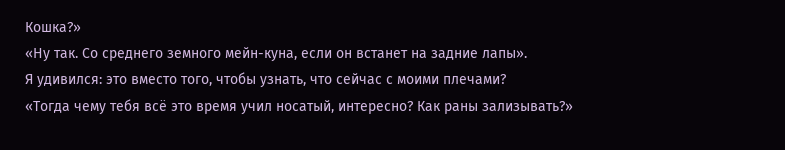Кошка?»
«Ну так. Со среднего земного мейн-куна, если он встанет на задние лапы».
Я удивился: это вместо того, чтобы узнать, что сейчас с моими плечами?
«Тогда чему тебя всё это время учил носатый, интересно? Как раны зализывать?»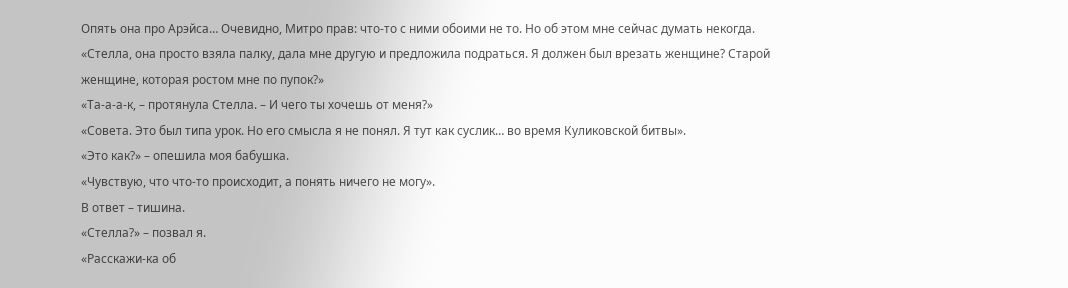Опять она про Арэйса… Очевидно, Митро прав: что-то с ними обоими не то. Но об этом мне сейчас думать некогда.
«Стелла, она просто взяла палку, дала мне другую и предложила подраться. Я должен был врезать женщине? Старой женщине, которая ростом мне по пупок?»
«Та-а-а-к, – протянула Стелла. – И чего ты хочешь от меня?»
«Совета. Это был типа урок. Но его смысла я не понял. Я тут как суслик… во время Куликовской битвы».
«Это как?» – опешила моя бабушка.
«Чувствую, что что-то происходит, а понять ничего не могу».
В ответ – тишина.
«Стелла?» – позвал я.
«Расскажи-ка об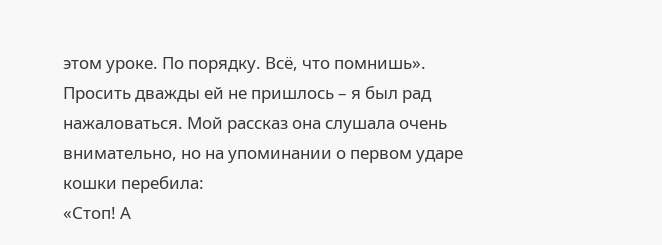этом уроке. По порядку. Всё, что помнишь».
Просить дважды ей не пришлось – я был рад нажаловаться. Мой рассказ она слушала очень внимательно, но на упоминании о первом ударе кошки перебила:
«Стоп! А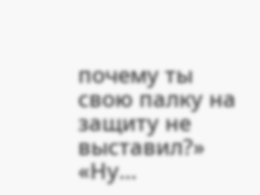почему ты свою палку на защиту не выставил?»
«Ну…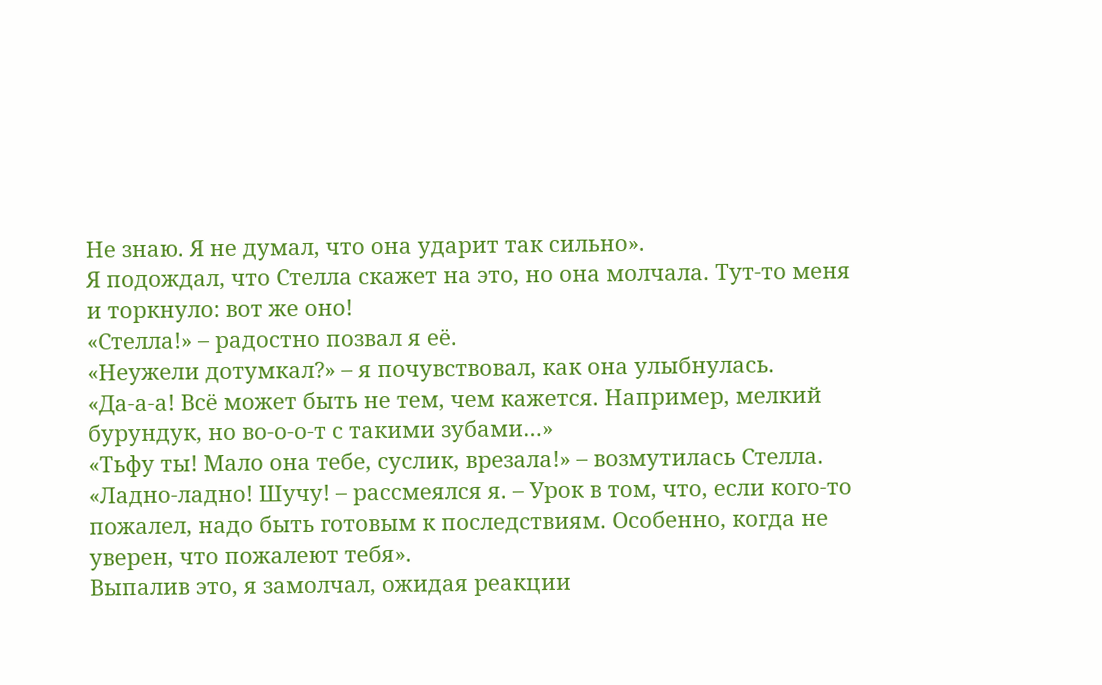Не знаю. Я не думал, что она ударит так сильно».
Я подождал, что Стелла скажет на это, но она молчала. Тут-то меня
и торкнуло: вот же оно!
«Стелла!» – радостно позвал я её.
«Неужели дотумкал?» – я почувствовал, как она улыбнулась.
«Да-а-а! Всё может быть не тем, чем кажется. Например, мелкий бурундук, но во-о-о-т с такими зубами…»
«Тьфу ты! Мало она тебе, суслик, врезала!» – возмутилась Стелла.
«Ладно-ладно! Шучу! – рассмеялся я. – Урок в том, что, если кого-то пожалел, надо быть готовым к последствиям. Особенно, когда не уверен, что пожалеют тебя».
Выпалив это, я замолчал, ожидая реакции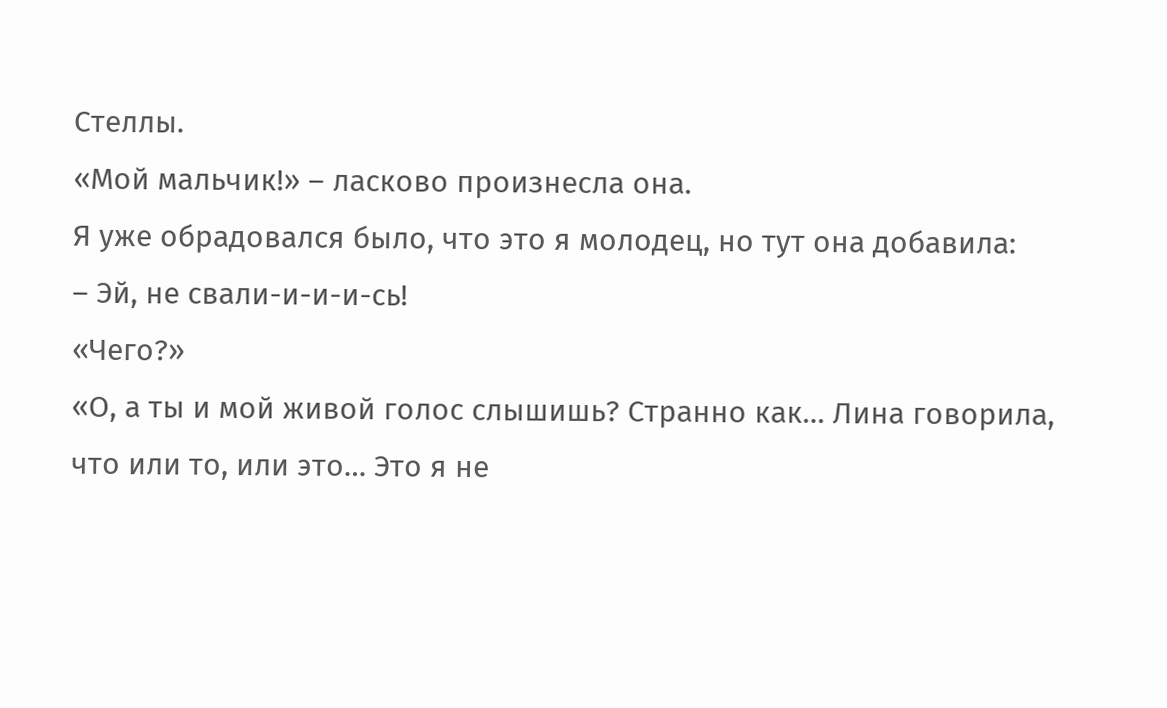Стеллы.
«Мой мальчик!» – ласково произнесла она.
Я уже обрадовался было, что это я молодец, но тут она добавила:
– Эй, не свали-и-и-и-сь!
«Чего?»
«О, а ты и мой живой голос слышишь? Странно как… Лина говорила, что или то, или это… Это я не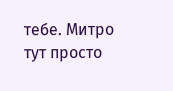тебе. Митро тут просто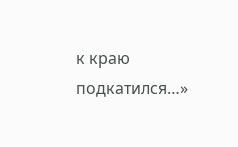к краю подкатился…»